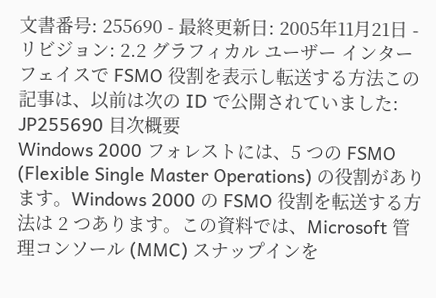文書番号: 255690 - 最終更新日: 2005年11月21日 - リビジョン: 2.2 グラフィカル ユーザー インターフェイスで FSMO 役割を表示し転送する方法この記事は、以前は次の ID で公開されていました: JP255690 目次概要
Windows 2000 フォレストには、5 つの FSMO (Flexible Single Master Operations) の役割があります。Windows 2000 の FSMO 役割を転送する方法は 2 つあります。この資料では、Microsoft 管理コンソール (MMC) スナップインを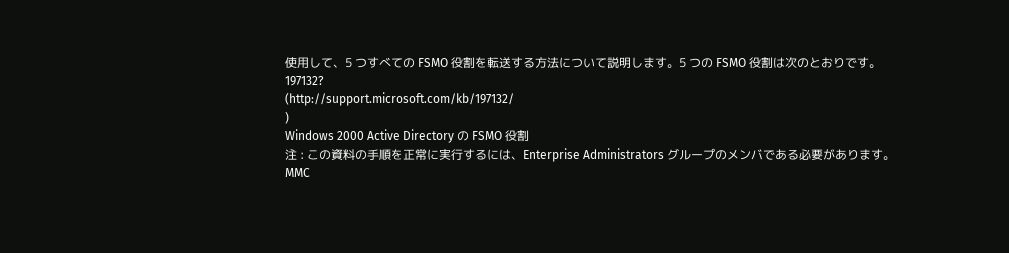使用して、5 つすべての FSMO 役割を転送する方法について説明します。5 つの FSMO 役割は次のとおりです。
197132?
(http://support.microsoft.com/kb/197132/
)
Windows 2000 Active Directory の FSMO 役割
注 : この資料の手順を正常に実行するには、Enterprise Administrators グループのメンバである必要があります。
MMC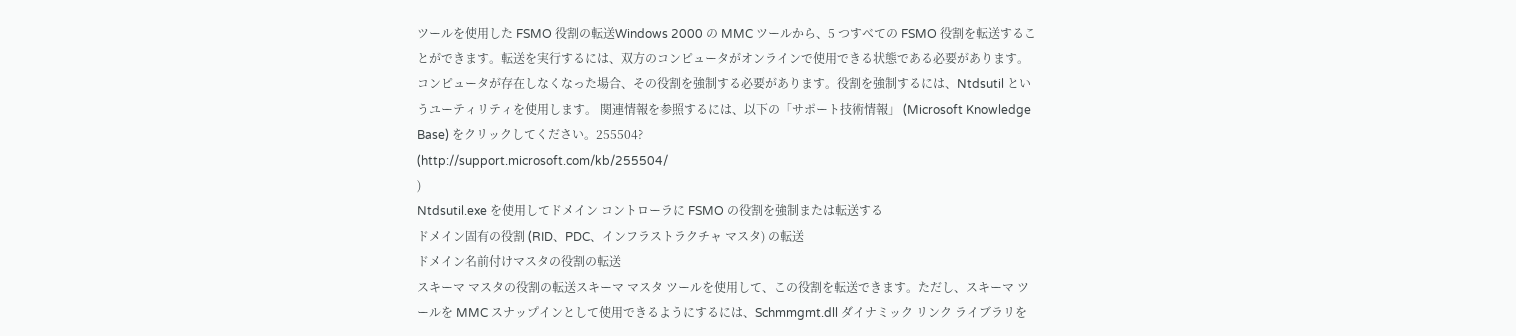ツールを使用した FSMO 役割の転送Windows 2000 の MMC ツールから、5 つすべての FSMO 役割を転送することができます。転送を実行するには、双方のコンピュータがオンラインで使用できる状態である必要があります。コンピュータが存在しなくなった場合、その役割を強制する必要があります。役割を強制するには、Ntdsutil というユーティリティを使用します。 関連情報を参照するには、以下の「サポート技術情報」 (Microsoft Knowledge Base) をクリックしてください。255504?
(http://support.microsoft.com/kb/255504/
)
Ntdsutil.exe を使用してドメイン コントローラに FSMO の役割を強制または転送する
ドメイン固有の役割 (RID、PDC、インフラストラクチャ マスタ) の転送
ドメイン名前付けマスタの役割の転送
スキーマ マスタの役割の転送スキーマ マスタ ツールを使用して、この役割を転送できます。ただし、スキーマ ツールを MMC スナップインとして使用できるようにするには、Schmmgmt.dll ダイナミック リンク ライブラリを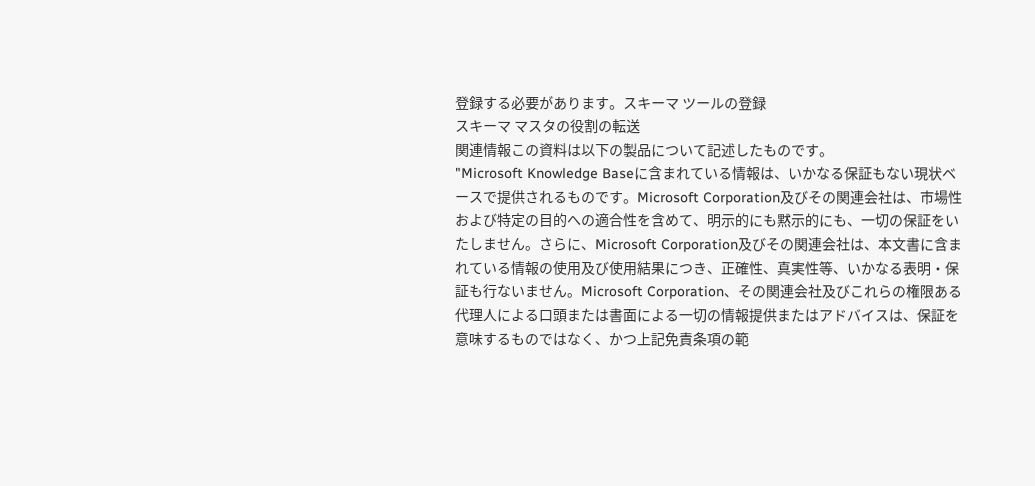登録する必要があります。スキーマ ツールの登録
スキーマ マスタの役割の転送
関連情報この資料は以下の製品について記述したものです。
"Microsoft Knowledge Baseに含まれている情報は、いかなる保証もない現状ベースで提供されるものです。Microsoft Corporation及びその関連会社は、市場性および特定の目的への適合性を含めて、明示的にも黙示的にも、一切の保証をいたしません。さらに、Microsoft Corporation及びその関連会社は、本文書に含まれている情報の使用及び使用結果につき、正確性、真実性等、いかなる表明・保証も行ないません。Microsoft Corporation、その関連会社及びこれらの権限ある代理人による口頭または書面による一切の情報提供またはアドバイスは、保証を意味するものではなく、かつ上記免責条項の範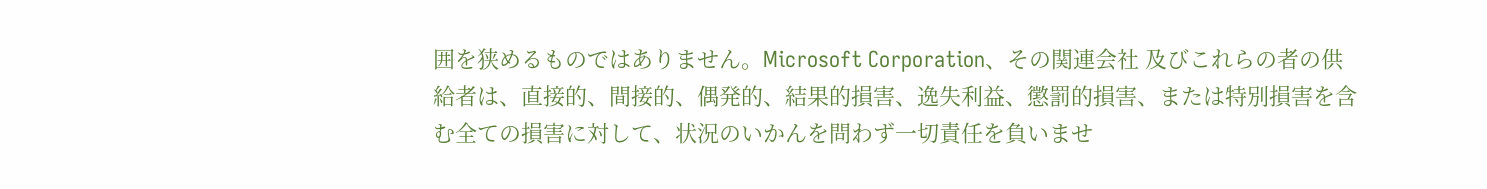囲を狭めるものではありません。Microsoft Corporation、その関連会社 及びこれらの者の供給者は、直接的、間接的、偶発的、結果的損害、逸失利益、懲罰的損害、または特別損害を含む全ての損害に対して、状況のいかんを問わず一切責任を負いませ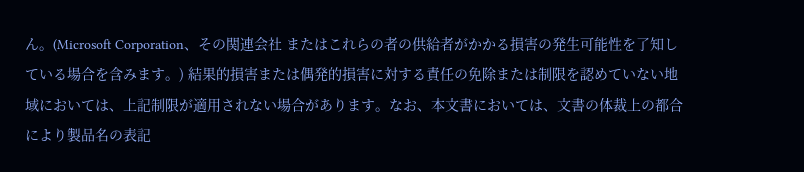ん。(Microsoft Corporation、その関連会社 またはこれらの者の供給者がかかる損害の発生可能性を了知している場合を含みます。) 結果的損害または偶発的損害に対する責任の免除または制限を認めていない地域においては、上記制限が適用されない場合があります。なお、本文書においては、文書の体裁上の都合により製品名の表記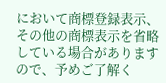において商標登録表示、その他の商標表示を省略している場合がありますので、予めご了解く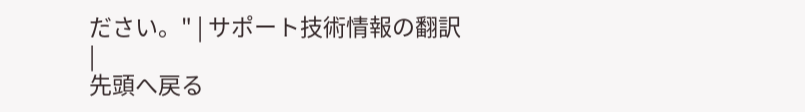ださい。" | サポート技術情報の翻訳
|
先頭へ戻る